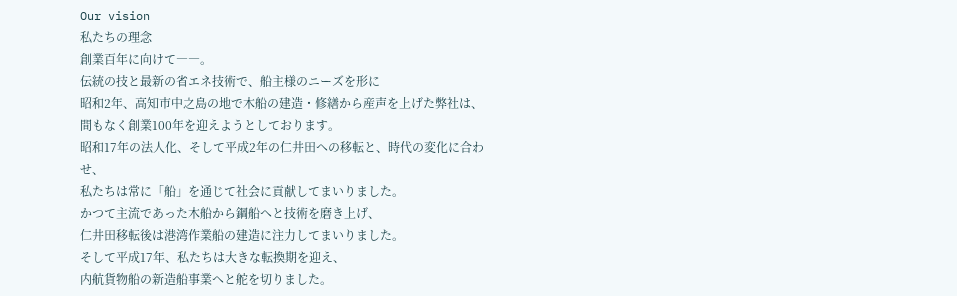Our vision
私たちの理念
創業百年に向けて――。
伝統の技と最新の省エネ技術で、船主様のニーズを形に
昭和2年、高知市中之島の地で木船の建造・修繕から産声を上げた弊社は、
間もなく創業100年を迎えようとしております。
昭和17年の法人化、そして平成2年の仁井田への移転と、時代の変化に合わせ、
私たちは常に「船」を通じて社会に貢献してまいりました。
かつて主流であった木船から鋼船へと技術を磨き上げ、
仁井田移転後は港湾作業船の建造に注力してまいりました。
そして平成17年、私たちは大きな転換期を迎え、
内航貨物船の新造船事業へと舵を切りました。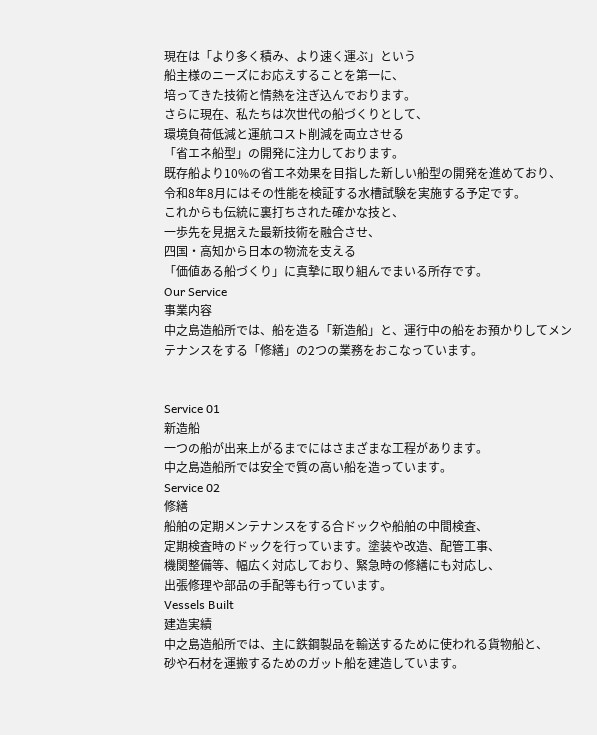現在は「より多く積み、より速く運ぶ」という
船主様のニーズにお応えすることを第一に、
培ってきた技術と情熱を注ぎ込んでおります。
さらに現在、私たちは次世代の船づくりとして、
環境負荷低減と運航コスト削減を両立させる
「省エネ船型」の開発に注力しております。
既存船より10%の省エネ効果を目指した新しい船型の開発を進めており、
令和8年8月にはその性能を検証する水槽試験を実施する予定です。
これからも伝統に裏打ちされた確かな技と、
一歩先を見据えた最新技術を融合させ、
四国・高知から日本の物流を支える
「価値ある船づくり」に真摯に取り組んでまいる所存です。
Our Service
事業内容
中之島造船所では、船を造る「新造船」と、運行中の船をお預かりしてメンテナンスをする「修繕」の2つの業務をおこなっています。


Service 01
新造船
一つの船が出来上がるまでにはさまざまな工程があります。
中之島造船所では安全で質の高い船を造っています。
Service 02
修繕
船舶の定期メンテナンスをする合ドックや船舶の中間検査、
定期検査時のドックを行っています。塗装や改造、配管工事、
機関整備等、幅広く対応しており、緊急時の修繕にも対応し、
出張修理や部品の手配等も行っています。
Vessels Built
建造実績
中之島造船所では、主に鉄鋼製品を輸送するために使われる貨物船と、
砂や石材を運搬するためのガット船を建造しています。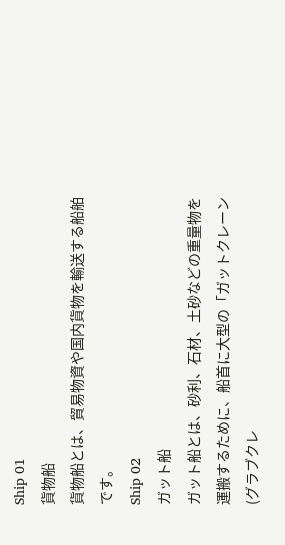Ship 01
貨物船
貨物船とは、貿易物資や国内貨物を輸送する船舶です。
Ship 02
ガット船
ガット船とは、砂利、石材、土砂などの重量物を運搬するために、船首に大型の「ガットクレーン(グラブクレ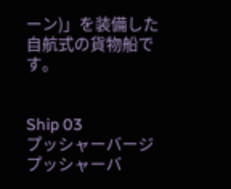ーン)」を装備した
自航式の貨物船です。


Ship 03
プッシャーバージ
プッシャーバ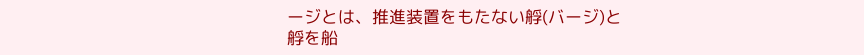ージとは、推進装置をもたない艀(バージ)と
艀を船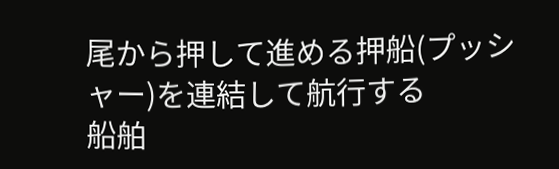尾から押して進める押船(プッシャー)を連結して航行する
船舶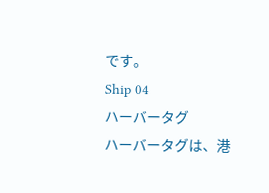です。
Ship 04
ハーバータグ
ハーバータグは、港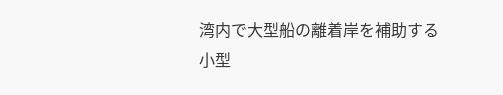湾内で大型船の離着岸を補助する
小型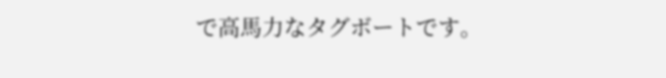で高馬力なタグボートです。